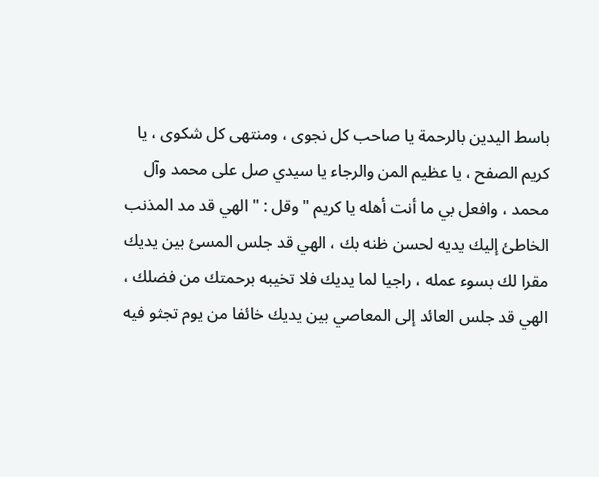باسط اليدين بالرحمة يا صاحب كل نجوى ، ومنتهى كل شكوى ، يا
كريم الصفح ، يا عظيم المن والرجاء يا سيدي صل على محمد وآل
محمد ، وافعل بي ما أنت أهله يا كريم " وقل : " الهي قد مد المذنب
الخاطئ إليك يديه لحسن ظنه بك ، الهي قد جلس المسئ بين يديك
مقرا لك بسوء عمله ، راجيا لما يديك فلا تخيبه برحمتك من فضلك ،
الهي قد جلس العائد إلى المعاصي بين يديك خائفا من يوم تجثو فيه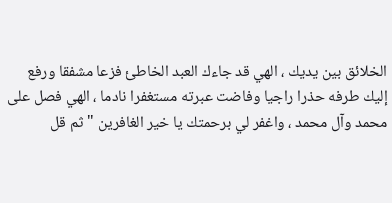الخلائق بين يديك ، الهي قد جاءك العبد الخاطئ فزعا مشفقا ورفع
إليك طرفه حذرا راجيا وفاضت عبرته مستغفرا نادما ، الهي فصل على
محمد وآل محمد ، واغفر لي برحمتك يا خير الغافرين " ثم قل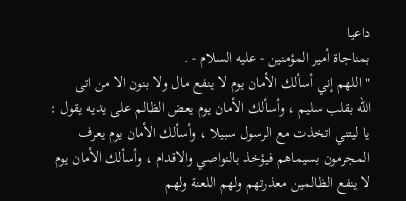داعيا
بمناجاة أمير المؤمنين - عليه السلام - .
" اللهم إني أسألك الأمان يوم لا ينفع مال ولا بنون الا من اتى
الله بقلب سليم ، وأسألك الأمان يوم يعض الظالم على يديه يقول :
يا ليتني اتخذت مع الرسول سبيلا ، وأسألك الأمان يوم يعرف
المجرمون بسيماهم فيؤخذ بالنواصي والاقدام ، وأسألك الأمان يوم
لا ينفع الظالمين معذرتهم ولهم اللعنة ولهم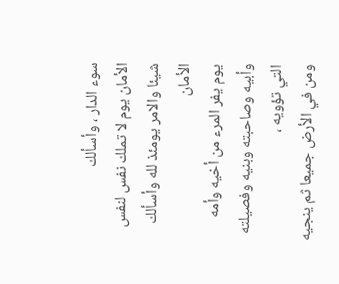سوء الدار ، وأسألك
الأمان يوم لا تملك نفس لنفس شيئا والامر يومئذ لله وأسألك الأمان
يوم يفر المرء من أخيه وأمه وأبيه وصاحبته وبنيه وفصيلته التي تؤويه ،
ومن في الأرض جميعا ثم ينجيه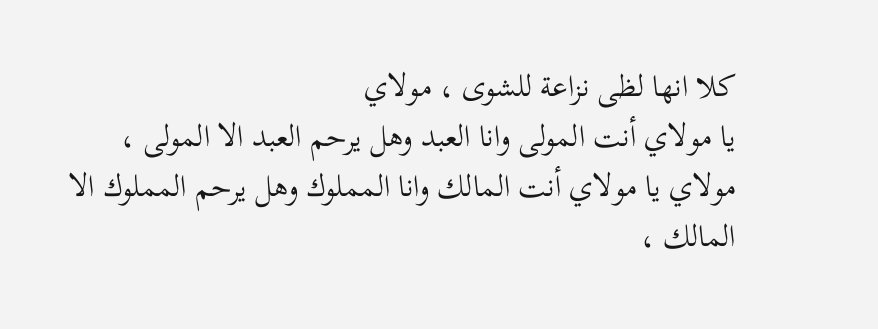كلا انها لظى نزاعة للشوى ، مولاي
يا مولاي أنت المولى وانا العبد وهل يرحم العبد الا المولى ،
مولاي يا مولاي أنت المالك وانا المملوك وهل يرحم المملوك الا
المالك ،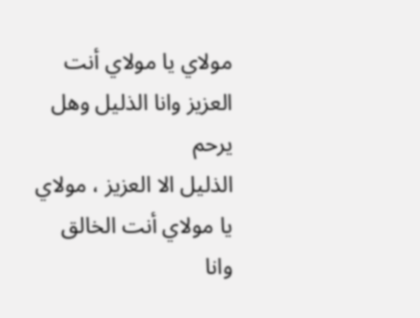مولاي يا مولاي أنت العزيز وانا الذليل وهل يرحم
الذليل الا العزيز ، مولاي يا مولاي أنت الخالق وانا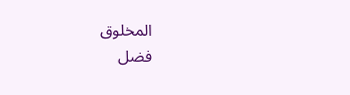المخلوق
فضل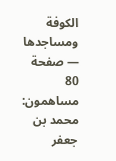الكوفة ومساجدها — صفحة 80
مساهمون: محمد بن جعفر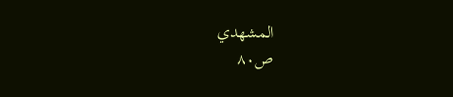المشهدي
ص٨٠